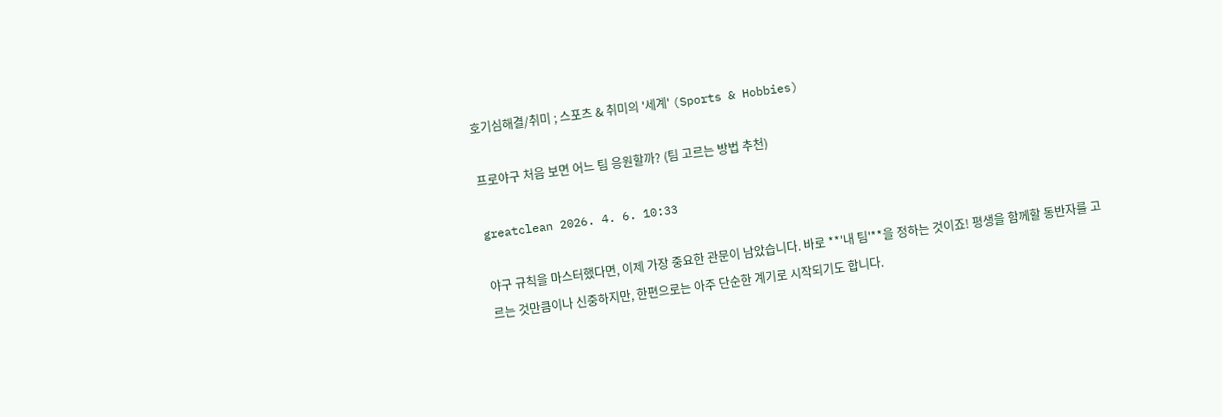호기심해결/취미 ; 스포츠 & 취미의 '세계' (Sports & Hobbies)

프로야구 처음 보면 어느 팀 응원할까? (팀 고르는 방법 추천)

greatclean 2026. 4. 6. 10:33

야구 규칙을 마스터했다면, 이제 가장 중요한 관문이 남았습니다. 바로 **'내 팀'**을 정하는 것이죠! 평생을 함께할 동반자를 고르는 것만큼이나 신중하지만, 한편으로는 아주 단순한 계기로 시작되기도 합니다.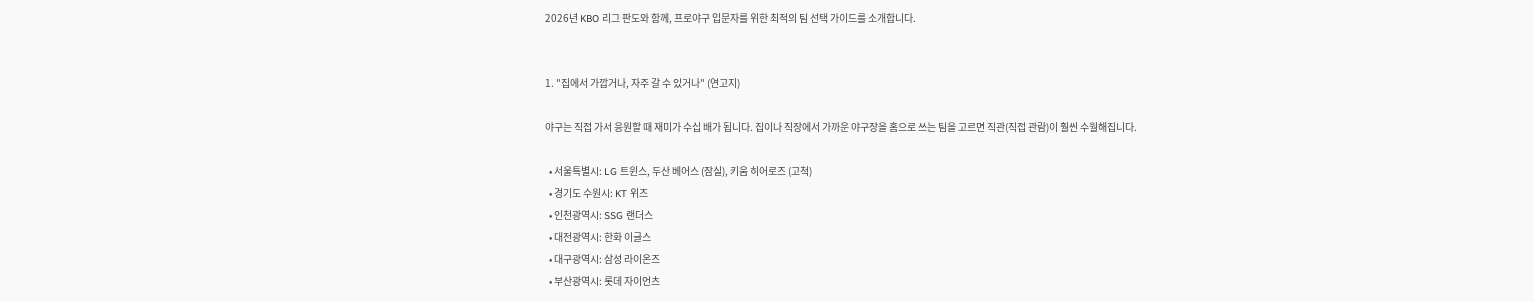2026년 KBO 리그 판도와 함께, 프로야구 입문자를 위한 최적의 팀 선택 가이드를 소개합니다.


1. "집에서 가깝거나, 자주 갈 수 있거나" (연고지)

야구는 직접 가서 응원할 때 재미가 수십 배가 됩니다. 집이나 직장에서 가까운 야구장을 홈으로 쓰는 팀을 고르면 직관(직접 관람)이 훨씬 수월해집니다.

  • 서울특별시: LG 트윈스, 두산 베어스 (잠실), 키움 히어로즈 (고척)
  • 경기도 수원시: KT 위즈
  • 인천광역시: SSG 랜더스
  • 대전광역시: 한화 이글스
  • 대구광역시: 삼성 라이온즈
  • 부산광역시: 롯데 자이언츠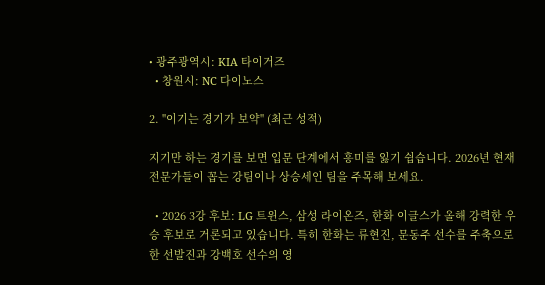• 광주광역시: KIA 타이거즈
  • 창원시: NC 다이노스

2. "이기는 경기가 보약" (최근 성적)

지기만 하는 경기를 보면 입문 단계에서 흥미를 잃기 쉽습니다. 2026년 현재 전문가들이 꼽는 강팀이나 상승세인 팀을 주목해 보세요.

  • 2026 3강 후보: LG 트윈스, 삼성 라이온즈, 한화 이글스가 올해 강력한 우승 후보로 거론되고 있습니다. 특히 한화는 류현진, 문동주 선수를 주축으로 한 선발진과 강백호 선수의 영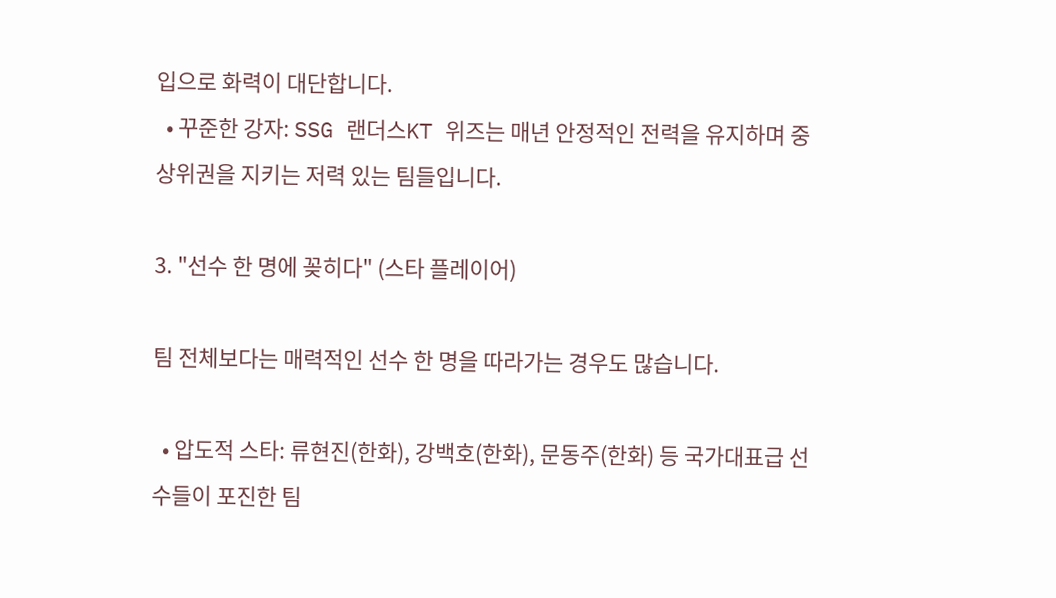입으로 화력이 대단합니다.
  • 꾸준한 강자: SSG 랜더스KT 위즈는 매년 안정적인 전력을 유지하며 중상위권을 지키는 저력 있는 팀들입니다.

3. "선수 한 명에 꽂히다" (스타 플레이어)

팀 전체보다는 매력적인 선수 한 명을 따라가는 경우도 많습니다.

  • 압도적 스타: 류현진(한화), 강백호(한화), 문동주(한화) 등 국가대표급 선수들이 포진한 팀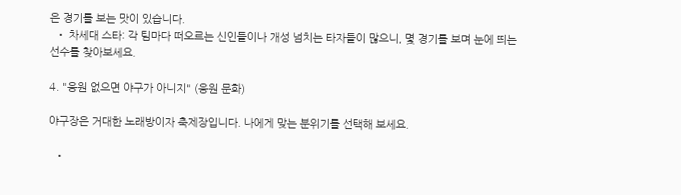은 경기를 보는 맛이 있습니다.
  • 차세대 스타: 각 팀마다 떠오르는 신인들이나 개성 넘치는 타자들이 많으니, 몇 경기를 보며 눈에 띄는 선수를 찾아보세요.

4. "응원 없으면 야구가 아니지" (응원 문화)

야구장은 거대한 노래방이자 축제장입니다. 나에게 맞는 분위기를 선택해 보세요.

  •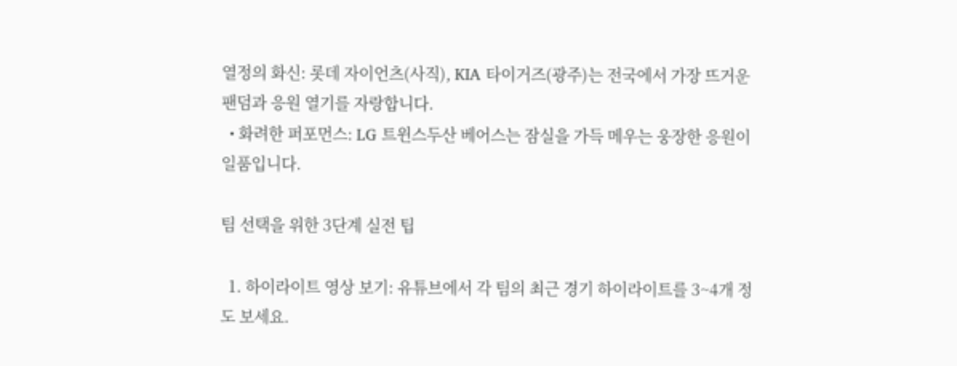열정의 화신: 롯데 자이언츠(사직), KIA 타이거즈(광주)는 전국에서 가장 뜨거운 팬덤과 응원 열기를 자랑합니다.
  • 화려한 퍼포먼스: LG 트윈스두산 베어스는 잠실을 가득 메우는 웅장한 응원이 일품입니다.

팀 선택을 위한 3단계 실전 팁

  1. 하이라이트 영상 보기: 유튜브에서 각 팀의 최근 경기 하이라이트를 3~4개 정도 보세요.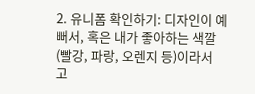2. 유니폼 확인하기: 디자인이 예뻐서, 혹은 내가 좋아하는 색깔(빨강, 파랑, 오렌지 등)이라서 고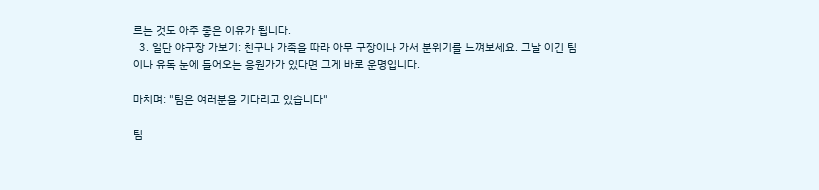르는 것도 아주 좋은 이유가 됩니다.
  3. 일단 야구장 가보기: 친구나 가족을 따라 아무 구장이나 가서 분위기를 느껴보세요. 그날 이긴 팀이나 유독 눈에 들어오는 응원가가 있다면 그게 바로 운명입니다.

마치며: "팀은 여러분을 기다리고 있습니다"

팀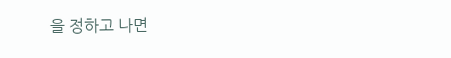을 정하고 나면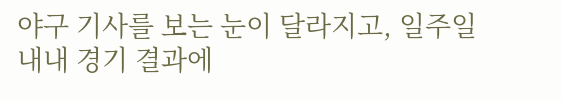야구 기사를 보는 눈이 달라지고, 일주일 내내 경기 결과에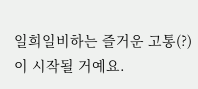일희일비하는 즐거운 고통(?)이 시작될 거예요.